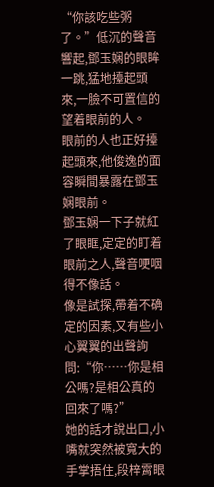“你該吃些粥了。”低沉的聲音響起,鄧玉娴的眼眸一跳,猛地擡起頭來,一臉不可置信的望着眼前的人。
眼前的人也正好擡起頭來,他俊逸的面容瞬間暴露在鄧玉娴眼前。
鄧玉娴一下子就紅了眼眶,定定的盯着眼前之人,聲音哽咽得不像話。
像是試探,帶着不确定的因素,又有些小心翼翼的出聲詢問:“你……你是相公嗎?是相公真的回來了嗎?”
她的話才說出口,小嘴就突然被寬大的手掌捂住,段梓霄眼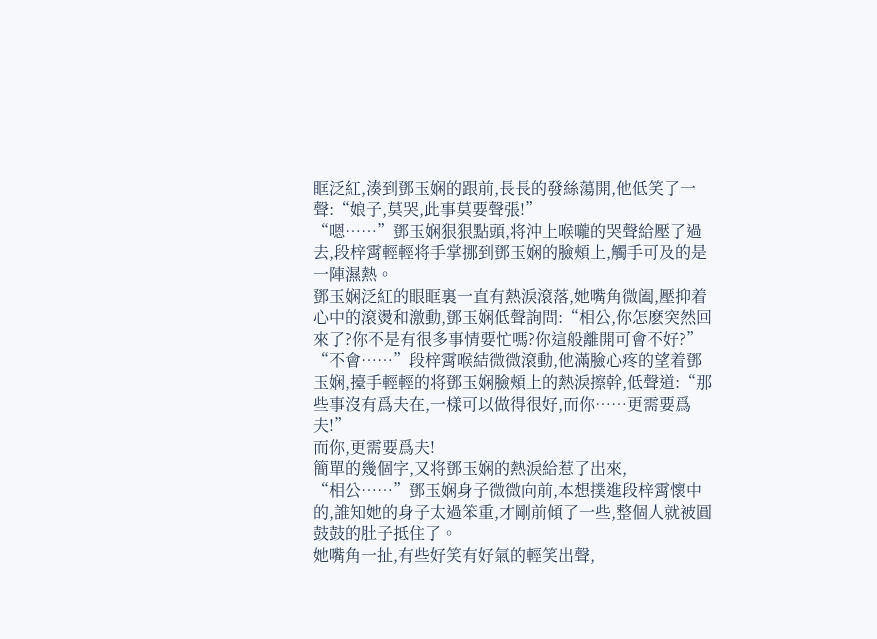眶泛紅,湊到鄧玉娴的跟前,長長的發絲蕩開,他低笑了一聲:“娘子,莫哭,此事莫要聲張!”
“嗯……”鄧玉娴狠狠點頭,将沖上喉嚨的哭聲給壓了過去,段梓霄輕輕将手掌挪到鄧玉娴的臉頰上,觸手可及的是一陣濕熱。
鄧玉娴泛紅的眼眶裏一直有熱淚滾落,她嘴角微阖,壓抑着心中的滾燙和激動,鄧玉娴低聲詢問:“相公,你怎麽突然回來了?你不是有很多事情要忙嗎?你這般離開可會不好?”
“不會……”段梓霄喉結微微滾動,他滿臉心疼的望着鄧玉娴,擡手輕輕的将鄧玉娴臉頰上的熱淚擦幹,低聲道:“那些事沒有爲夫在,一樣可以做得很好,而你……更需要爲夫!”
而你,更需要爲夫!
簡單的幾個字,又将鄧玉娴的熱淚給惹了出來,
“相公……”鄧玉娴身子微微向前,本想撲進段梓霄懷中的,誰知她的身子太過笨重,才剛前傾了一些,整個人就被圓鼓鼓的肚子抵住了。
她嘴角一扯,有些好笑有好氣的輕笑出聲,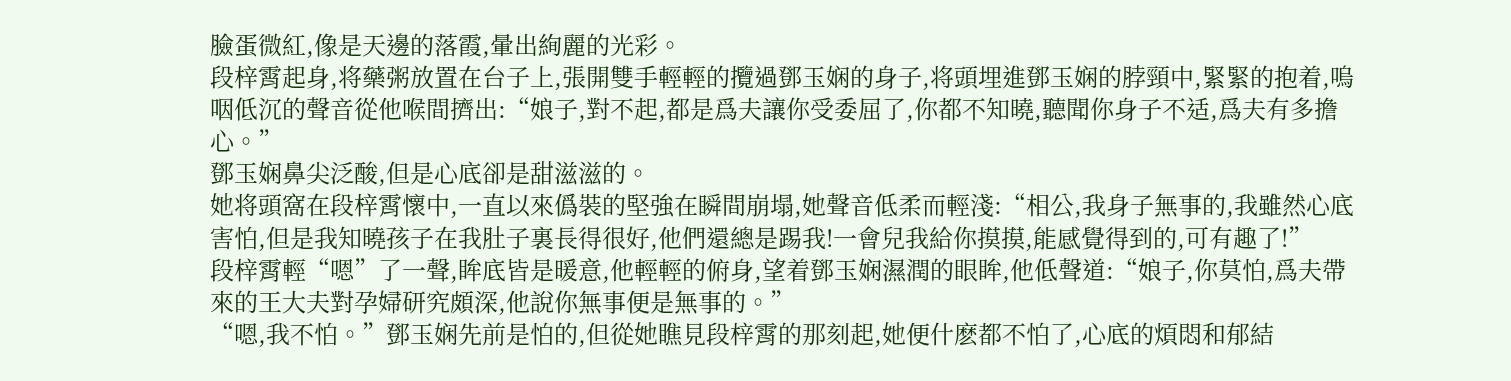臉蛋微紅,像是天邊的落霞,暈出絢麗的光彩。
段梓霄起身,将藥粥放置在台子上,張開雙手輕輕的攬過鄧玉娴的身子,将頭埋進鄧玉娴的脖頸中,緊緊的抱着,嗚咽低沉的聲音從他喉間擠出:“娘子,對不起,都是爲夫讓你受委屈了,你都不知曉,聽聞你身子不适,爲夫有多擔心。”
鄧玉娴鼻尖泛酸,但是心底卻是甜滋滋的。
她将頭窩在段梓霄懷中,一直以來僞裝的堅強在瞬間崩塌,她聲音低柔而輕淺:“相公,我身子無事的,我雖然心底害怕,但是我知曉孩子在我肚子裏長得很好,他們還總是踢我!一會兒我給你摸摸,能感覺得到的,可有趣了!”
段梓霄輕“嗯”了一聲,眸底皆是暖意,他輕輕的俯身,望着鄧玉娴濕潤的眼眸,他低聲道:“娘子,你莫怕,爲夫帶來的王大夫對孕婦研究頗深,他說你無事便是無事的。”
“嗯,我不怕。”鄧玉娴先前是怕的,但從她瞧見段梓霄的那刻起,她便什麽都不怕了,心底的煩悶和郁結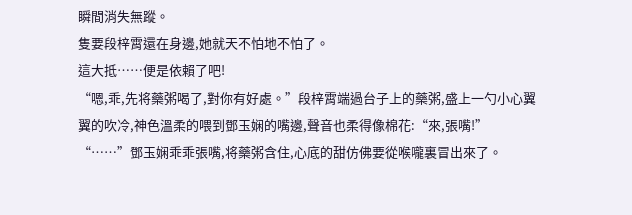瞬間消失無蹤。
隻要段梓霄還在身邊,她就天不怕地不怕了。
這大抵……便是依賴了吧!
“嗯,乖,先将藥粥喝了,對你有好處。”段梓霄端過台子上的藥粥,盛上一勺小心翼翼的吹冷,神色溫柔的喂到鄧玉娴的嘴邊,聲音也柔得像棉花:“來,張嘴!”
“……”鄧玉娴乖乖張嘴,将藥粥含住,心底的甜仿佛要從喉嚨裏冒出來了。